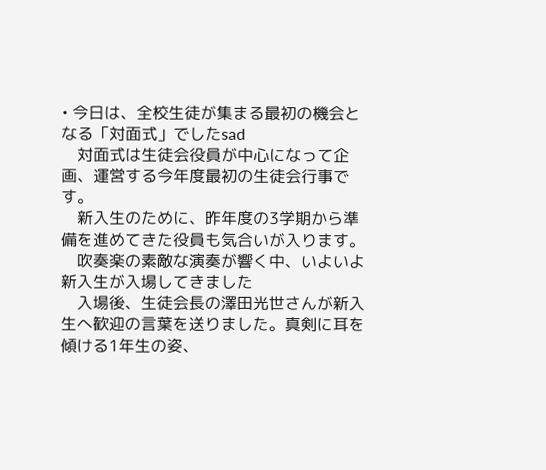• 今日は、全校生徒が集まる最初の機会となる「対面式」でしたsad
    対面式は生徒会役員が中心になって企画、運営する今年度最初の生徒会行事です。
    新入生のために、昨年度の3学期から準備を進めてきた役員も気合いが入ります。
    吹奏楽の素敵な演奏が響く中、いよいよ新入生が入場してきました
    入場後、生徒会長の澤田光世さんが新入生へ歓迎の言葉を送りました。真剣に耳を傾ける1年生の姿、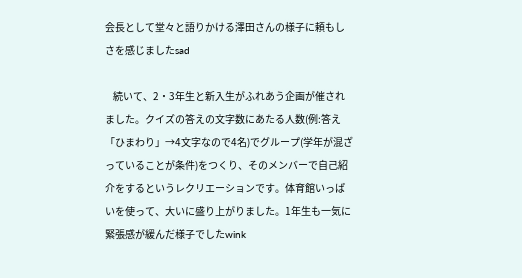会長として堂々と語りかける澤田さんの様子に頼もしさを感じましたsad

    続いて、2・3年生と新入生がふれあう企画が催されました。クイズの答えの文字数にあたる人数(例:答え「ひまわり」→4文字なので4名)でグループ(学年が混ざっていることが条件)をつくり、そのメンバーで自己紹介をするというレクリエーションです。体育館いっぱいを使って、大いに盛り上がりました。1年生も一気に緊張感が緩んだ様子でしたwink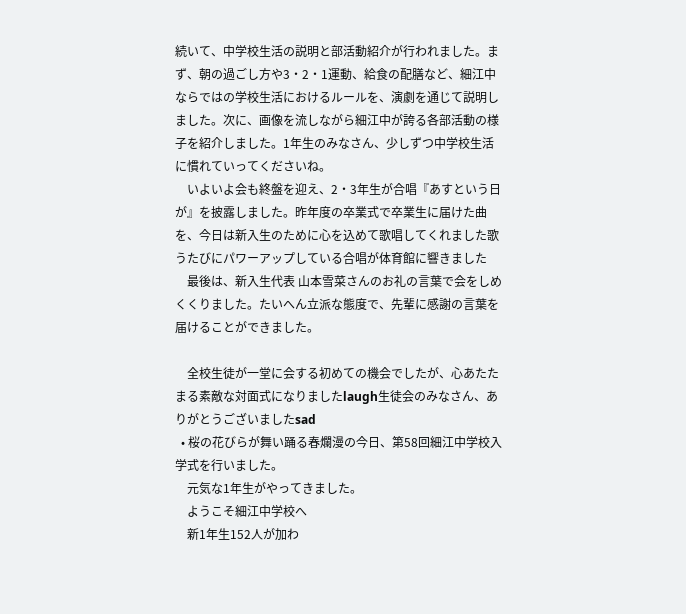続いて、中学校生活の説明と部活動紹介が行われました。まず、朝の過ごし方や3・2・1運動、給食の配膳など、細江中ならではの学校生活におけるルールを、演劇を通じて説明しました。次に、画像を流しながら細江中が誇る各部活動の様子を紹介しました。1年生のみなさん、少しずつ中学校生活に慣れていってくださいね。
    いよいよ会も終盤を迎え、2・3年生が合唱『あすという日が』を披露しました。昨年度の卒業式で卒業生に届けた曲を、今日は新入生のために心を込めて歌唱してくれました歌うたびにパワーアップしている合唱が体育館に響きました
    最後は、新入生代表 山本雪菜さんのお礼の言葉で会をしめくくりました。たいへん立派な態度で、先輩に感謝の言葉を届けることができました。

    全校生徒が一堂に会する初めての機会でしたが、心あたたまる素敵な対面式になりましたlaugh生徒会のみなさん、ありがとうございましたsad
  • 桜の花びらが舞い踊る春爛漫の今日、第58回細江中学校入学式を行いました。
    元気な1年生がやってきました。
    ようこそ細江中学校へ
    新1年生152人が加わ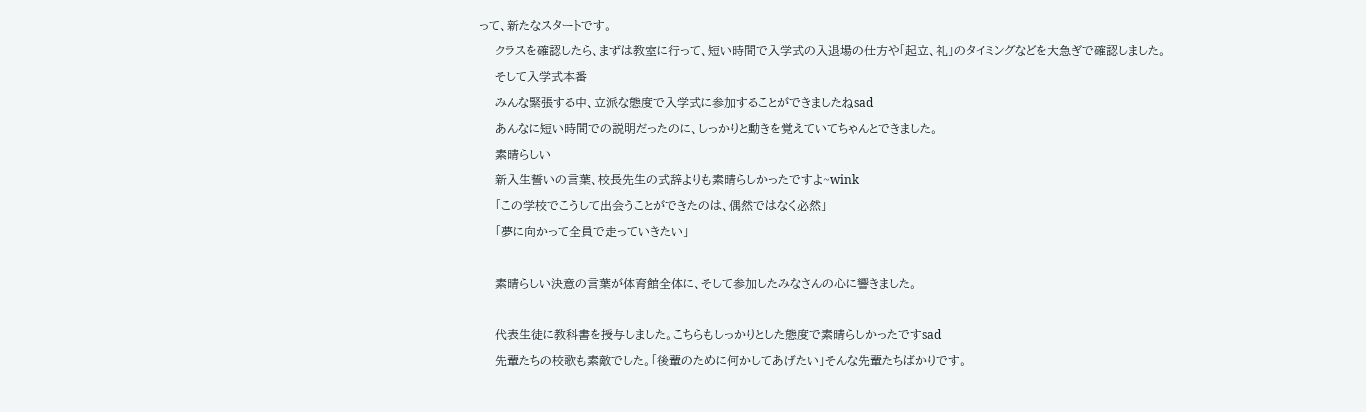って、新たなスタートです。
    クラスを確認したら、まずは教室に行って、短い時間で入学式の入退場の仕方や「起立、礼」のタイミングなどを大急ぎで確認しました。
    そして入学式本番
    みんな緊張する中、立派な態度で入学式に参加することができましたねsad
    あんなに短い時間での説明だったのに、しっかりと動きを覚えていてちゃんとできました。
    素晴らしい
    新入生誓いの言葉、校長先生の式辞よりも素晴らしかったですよ~wink
    「この学校でこうして出会うことができたのは、偶然ではなく必然」
    「夢に向かって全員で走っていきたい」

    素晴らしい決意の言葉が体育館全体に、そして参加したみなさんの心に響きました。

    代表生徒に教科書を授与しました。こちらもしっかりとした態度で素晴らしかったですsad
    先輩たちの校歌も素敵でした。「後輩のために何かしてあげたい」そんな先輩たちばかりです。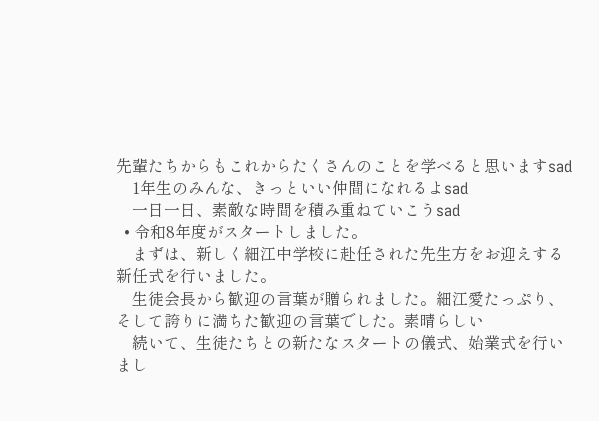先輩たちからもこれからたくさんのことを学べると思いますsad
    1年生のみんな、きっといい仲間になれるよsad
    一日一日、素敵な時間を積み重ねていこうsad
  • 令和8年度がスタートしました。
    まずは、新しく細江中学校に赴任された先生方をお迎えする新任式を行いました。
    生徒会長から歓迎の言葉が贈られました。細江愛たっぷり、そして誇りに満ちた歓迎の言葉でした。素晴らしい
    続いて、生徒たちとの新たなスタートの儀式、始業式を行いまし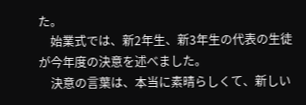た。
    始業式では、新2年生、新3年生の代表の生徒が今年度の決意を述べました。
    決意の言葉は、本当に素晴らしくて、新しい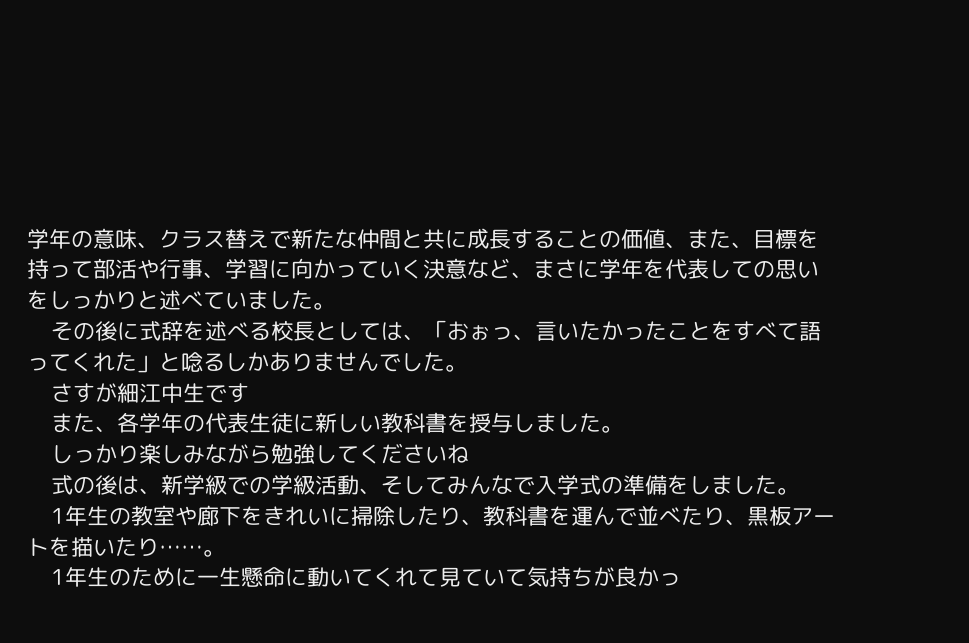学年の意味、クラス替えで新たな仲間と共に成長することの価値、また、目標を持って部活や行事、学習に向かっていく決意など、まさに学年を代表しての思いをしっかりと述べていました。
    その後に式辞を述べる校長としては、「おぉっ、言いたかったことをすべて語ってくれた」と唸るしかありませんでした。
    さすが細江中生です
    また、各学年の代表生徒に新しい教科書を授与しました。
    しっかり楽しみながら勉強してくださいね
    式の後は、新学級での学級活動、そしてみんなで入学式の準備をしました。
    1年生の教室や廊下をきれいに掃除したり、教科書を運んで並べたり、黒板アートを描いたり……。
    1年生のために一生懸命に動いてくれて見ていて気持ちが良かっ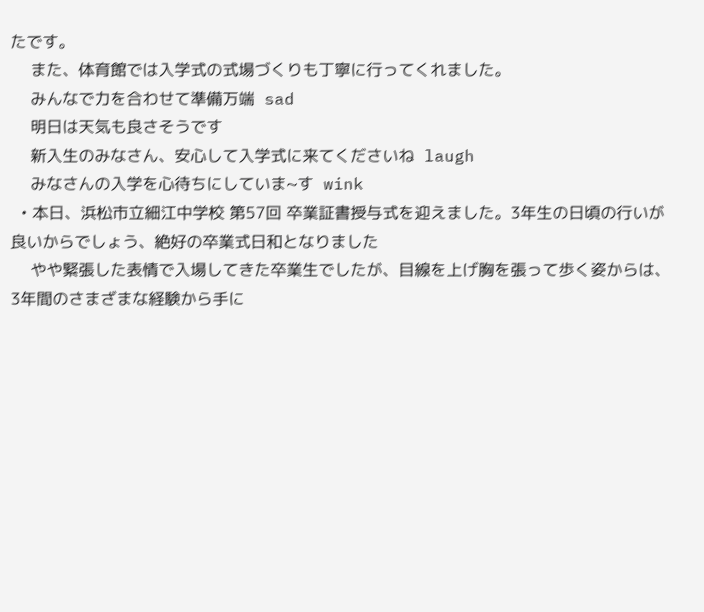たです。
    また、体育館では入学式の式場づくりも丁寧に行ってくれました。
    みんなで力を合わせて準備万端  sad
    明日は天気も良さそうです
    新入生のみなさん、安心して入学式に来てくださいね  laugh
    みなさんの入学を心待ちにしていま~す  wink
  • 本日、浜松市立細江中学校 第57回 卒業証書授与式を迎えました。3年生の日頃の行いが良いからでしょう、絶好の卒業式日和となりました
    やや緊張した表情で入場してきた卒業生でしたが、目線を上げ胸を張って歩く姿からは、3年間のさまざまな経験から手に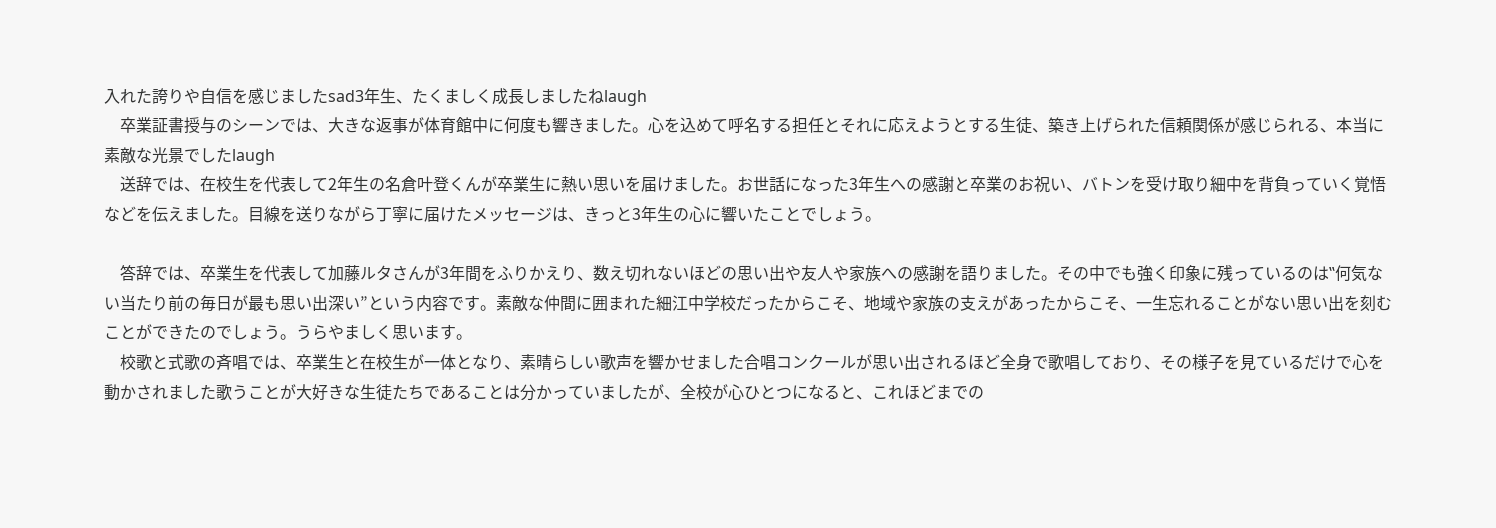入れた誇りや自信を感じましたsad3年生、たくましく成長しましたねlaugh
    卒業証書授与のシーンでは、大きな返事が体育館中に何度も響きました。心を込めて呼名する担任とそれに応えようとする生徒、築き上げられた信頼関係が感じられる、本当に素敵な光景でしたlaugh
    送辞では、在校生を代表して2年生の名倉叶登くんが卒業生に熱い思いを届けました。お世話になった3年生への感謝と卒業のお祝い、バトンを受け取り細中を背負っていく覚悟などを伝えました。目線を送りながら丁寧に届けたメッセージは、きっと3年生の心に響いたことでしょう。

    答辞では、卒業生を代表して加藤ルタさんが3年間をふりかえり、数え切れないほどの思い出や友人や家族への感謝を語りました。その中でも強く印象に残っているのは‟何気ない当たり前の毎日が最も思い出深い”という内容です。素敵な仲間に囲まれた細江中学校だったからこそ、地域や家族の支えがあったからこそ、一生忘れることがない思い出を刻むことができたのでしょう。うらやましく思います。
    校歌と式歌の斉唱では、卒業生と在校生が一体となり、素晴らしい歌声を響かせました合唱コンクールが思い出されるほど全身で歌唱しており、その様子を見ているだけで心を動かされました歌うことが大好きな生徒たちであることは分かっていましたが、全校が心ひとつになると、これほどまでの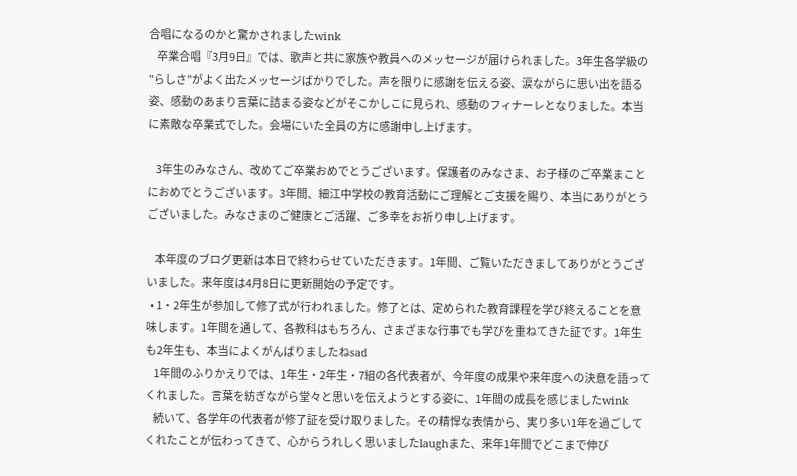合唱になるのかと驚かされましたwink
    卒業合唱『3月9日』では、歌声と共に家族や教員へのメッセージが届けられました。3年生各学級の‟らしさ”がよく出たメッセージばかりでした。声を限りに感謝を伝える姿、涙ながらに思い出を語る姿、感動のあまり言葉に詰まる姿などがそこかしこに見られ、感動のフィナーレとなりました。本当に素敵な卒業式でした。会場にいた全員の方に感謝申し上げます。

    3年生のみなさん、改めてご卒業おめでとうございます。保護者のみなさま、お子様のご卒業まことにおめでとうございます。3年間、細江中学校の教育活動にご理解とご支援を賜り、本当にありがとうございました。みなさまのご健康とご活躍、ご多幸をお祈り申し上げます。

    本年度のブログ更新は本日で終わらせていただきます。1年間、ご覧いただきましてありがとうございました。来年度は4月8日に更新開始の予定です。
  • 1・2年生が参加して修了式が行われました。修了とは、定められた教育課程を学び終えることを意味します。1年間を通して、各教科はもちろん、さまざまな行事でも学びを重ねてきた証です。1年生も2年生も、本当によくがんばりましたねsad
    1年間のふりかえりでは、1年生・2年生・7組の各代表者が、今年度の成果や来年度への決意を語ってくれました。言葉を紡ぎながら堂々と思いを伝えようとする姿に、1年間の成長を感じましたwink
    続いて、各学年の代表者が修了証を受け取りました。その精悍な表情から、実り多い1年を過ごしてくれたことが伝わってきて、心からうれしく思いましたlaughまた、来年1年間でどこまで伸び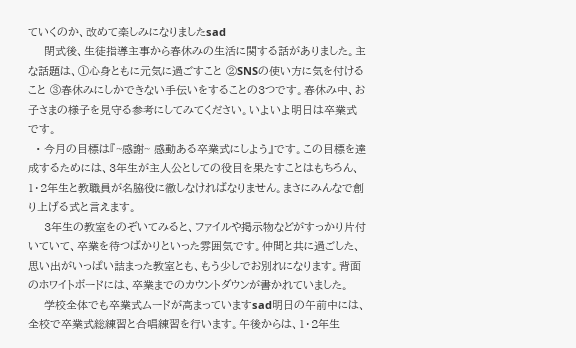ていくのか、改めて楽しみになりましたsad
    閉式後、生徒指導主事から春休みの生活に関する話がありました。主な話題は、①心身ともに元気に過ごすこと ②SNSの使い方に気を付けること ③春休みにしかできない手伝いをすることの3つです。春休み中、お子さまの様子を見守る参考にしてみてください。いよいよ明日は卒業式です。
  • 今月の目標は『~感謝~ 感動ある卒業式にしよう』です。この目標を達成するためには、3年生が主人公としての役目を果たすことはもちろん、1・2年生と教職員が名脇役に徹しなければなりません。まさにみんなで創り上げる式と言えます。
    3年生の教室をのぞいてみると、ファイルや掲示物などがすっかり片付いていて、卒業を待つばかりといった雰囲気です。仲間と共に過ごした、思い出がいっぱい詰まった教室とも、もう少しでお別れになります。背面のホワイトボードには、卒業までのカウントダウンが書かれていました。
    学校全体でも卒業式ムードが高まっていますsad明日の午前中には、全校で卒業式総練習と合唱練習を行います。午後からは、1・2年生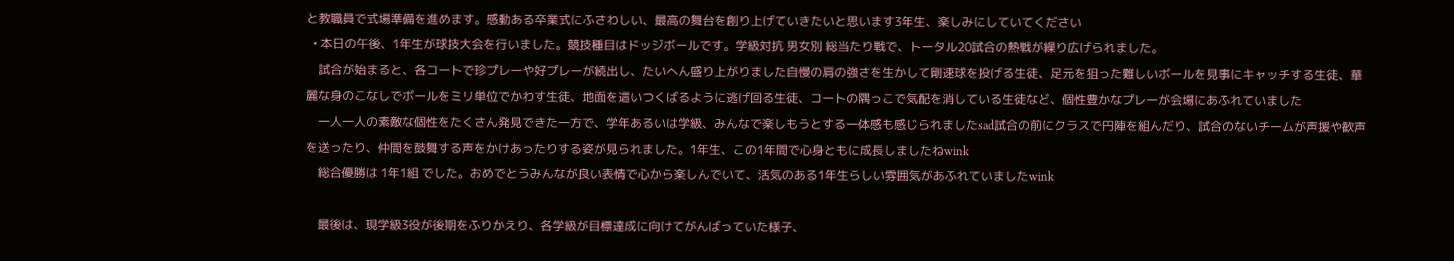と教職員で式場準備を進めます。感動ある卒業式にふさわしい、最高の舞台を創り上げていきたいと思います3年生、楽しみにしていてください
  • 本日の午後、1年生が球技大会を行いました。競技種目はドッジボールです。学級対抗 男女別 総当たり戦で、トータル20試合の熱戦が繰り広げられました。
    試合が始まると、各コートで珍プレーや好プレーが続出し、たいへん盛り上がりました自慢の肩の強さを生かして剛速球を投げる生徒、足元を狙った難しいボールを見事にキャッチする生徒、華麗な身のこなしでボールをミリ単位でかわす生徒、地面を這いつくばるように逃げ回る生徒、コートの隅っこで気配を消している生徒など、個性豊かなプレーが会場にあふれていました
    一人一人の素敵な個性をたくさん発見できた一方で、学年あるいは学級、みんなで楽しもうとする一体感も感じられましたsad試合の前にクラスで円陣を組んだり、試合のないチームが声援や歓声を送ったり、仲間を鼓舞する声をかけあったりする姿が見られました。1年生、この1年間で心身ともに成長しましたねwink
    総合優勝は 1年1組 でした。おめでとうみんなが良い表情で心から楽しんでいて、活気のある1年生らしい雰囲気があふれていましたwink

    最後は、現学級3役が後期をふりかえり、各学級が目標達成に向けてがんばっていた様子、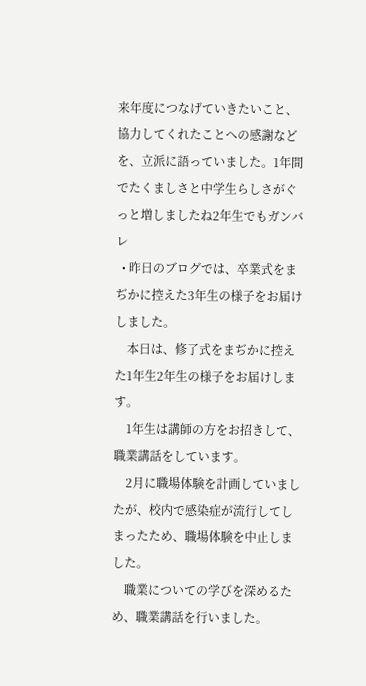来年度につなげていきたいこと、協力してくれたことへの感謝などを、立派に語っていました。1年間でたくましさと中学生らしさがぐっと増しましたね2年生でもガンバレ
  • 昨日のブログでは、卒業式をまぢかに控えた3年生の様子をお届けしました。
    本日は、修了式をまぢかに控えた1年生2年生の様子をお届けします。
    1年生は講師の方をお招きして、職業講話をしています。
    2月に職場体験を計画していましたが、校内で感染症が流行してしまったため、職場体験を中止しました。
    職業についての学びを深めるため、職業講話を行いました。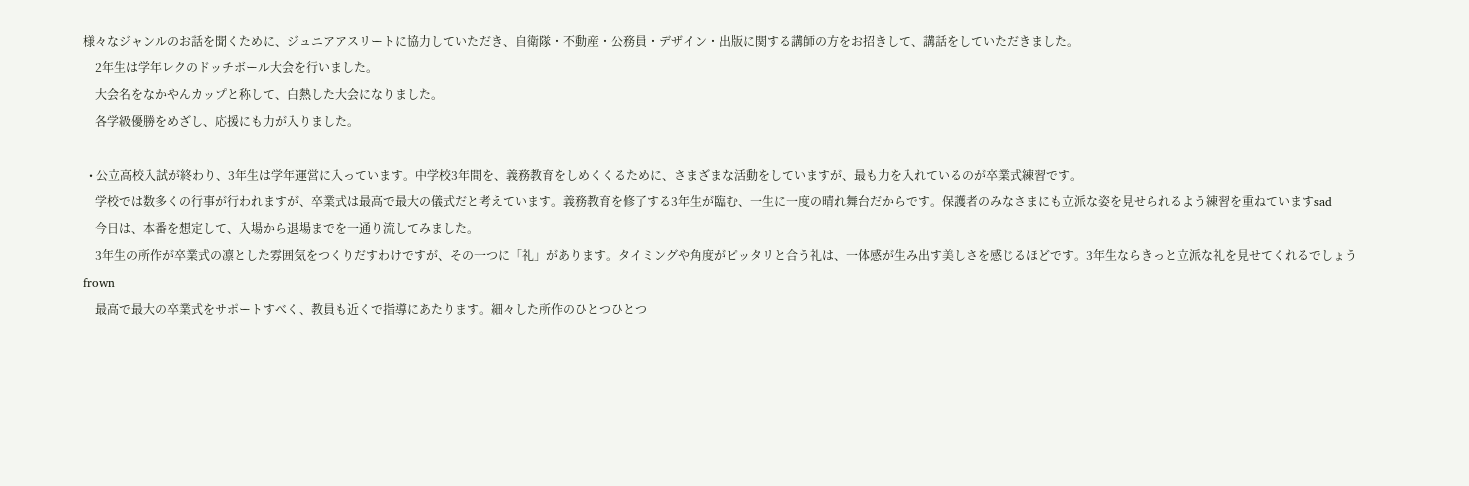様々なジャンルのお話を聞くために、ジュニアアスリートに協力していただき、自衛隊・不動産・公務員・デザイン・出版に関する講師の方をお招きして、講話をしていただきました。
    2年生は学年レクのドッチボール大会を行いました。
    大会名をなかやんカップと称して、白熱した大会になりました。
    各学級優勝をめざし、応援にも力が入りました。

  • 公立高校入試が終わり、3年生は学年運営に入っています。中学校3年間を、義務教育をしめくくるために、さまざまな活動をしていますが、最も力を入れているのが卒業式練習です。
    学校では数多くの行事が行われますが、卒業式は最高で最大の儀式だと考えています。義務教育を修了する3年生が臨む、一生に一度の晴れ舞台だからです。保護者のみなさまにも立派な姿を見せられるよう練習を重ねていますsad
    今日は、本番を想定して、入場から退場までを一通り流してみました。
    3年生の所作が卒業式の凛とした雰囲気をつくりだすわけですが、その一つに「礼」があります。タイミングや角度がピッタリと合う礼は、一体感が生み出す美しさを感じるほどです。3年生ならきっと立派な礼を見せてくれるでしょうfrown
    最高で最大の卒業式をサポートすべく、教員も近くで指導にあたります。細々した所作のひとつひとつ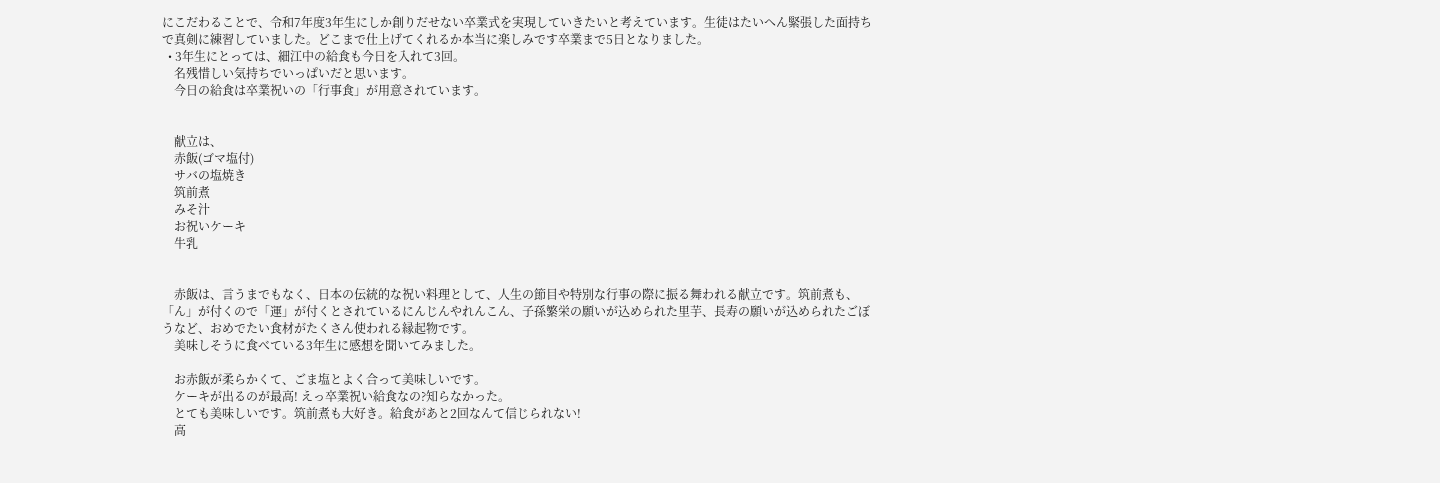にこだわることで、令和7年度3年生にしか創りだせない卒業式を実現していきたいと考えています。生徒はたいへん緊張した面持ちで真剣に練習していました。どこまで仕上げてくれるか本当に楽しみです卒業まで5日となりました。
  • 3年生にとっては、細江中の給食も今日を入れて3回。
    名残惜しい気持ちでいっぱいだと思います。
    今日の給食は卒業祝いの「行事食」が用意されています。


    献立は、
    赤飯(ゴマ塩付)
    サバの塩焼き
    筑前煮
    みそ汁
    お祝いケーキ
    牛乳


    赤飯は、言うまでもなく、日本の伝統的な祝い料理として、人生の節目や特別な行事の際に振る舞われる献立です。筑前煮も、「ん」が付くので「運」が付くとされているにんじんやれんこん、子孫繁栄の願いが込められた里芋、長寿の願いが込められたごぼうなど、おめでたい食材がたくさん使われる縁起物です。
    美味しそうに食べている3年生に感想を聞いてみました。

    お赤飯が柔らかくて、ごま塩とよく合って美味しいです。
    ケーキが出るのが最高! えっ卒業祝い給食なの?知らなかった。
    とても美味しいです。筑前煮も大好き。給食があと2回なんて信じられない!
    高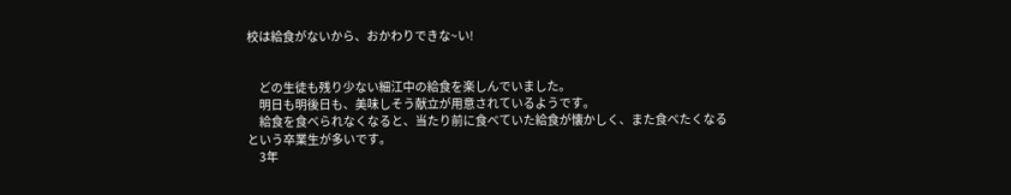校は給食がないから、おかわりできな~い!


    どの生徒も残り少ない細江中の給食を楽しんでいました。
    明日も明後日も、美味しそう献立が用意されているようです。
    給食を食べられなくなると、当たり前に食べていた給食が懐かしく、また食べたくなるという卒業生が多いです。
    3年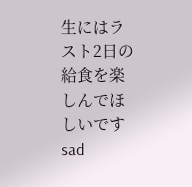生にはラスト2日の給食を楽しんでほしいですsad